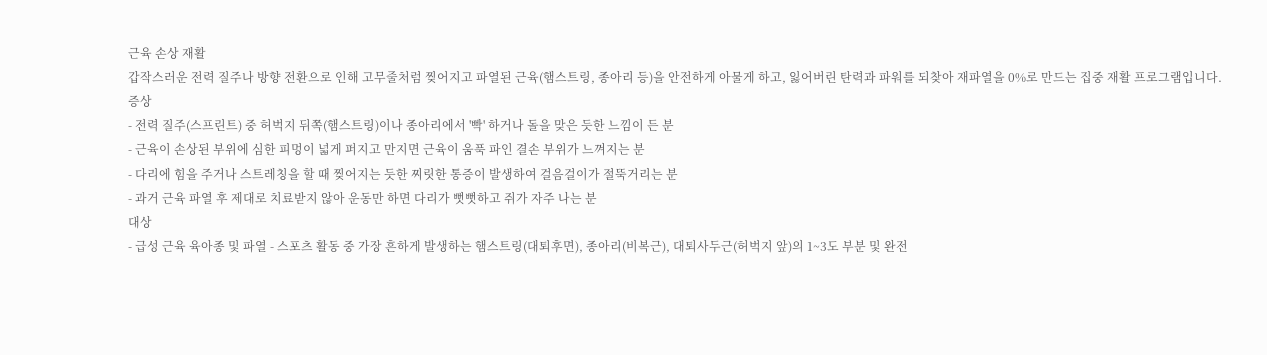근육 손상 재활
갑작스러운 전력 질주나 방향 전환으로 인해 고무줄처럼 찢어지고 파열된 근육(햄스트링, 종아리 등)을 안전하게 아물게 하고, 잃어버린 탄력과 파워를 되찾아 재파열을 0%로 만드는 집중 재활 프로그램입니다.
증상
- 전력 질주(스프린트) 중 허벅지 뒤쪽(햄스트링)이나 종아리에서 '빡' 하거나 돌을 맞은 듯한 느낌이 든 분
- 근육이 손상된 부위에 심한 피멍이 넓게 퍼지고 만지면 근육이 움푹 파인 결손 부위가 느껴지는 분
- 다리에 힘을 주거나 스트레칭을 할 때 찢어지는 듯한 찌릿한 통증이 발생하여 걸음걸이가 절뚝거리는 분
- 과거 근육 파열 후 제대로 치료받지 않아 운동만 하면 다리가 뻣뻣하고 쥐가 자주 나는 분
대상
- 급성 근육 육아종 및 파열 - 스포츠 활동 중 가장 흔하게 발생하는 햄스트링(대퇴후면), 종아리(비복근), 대퇴사두근(허벅지 앞)의 1~3도 부분 및 완전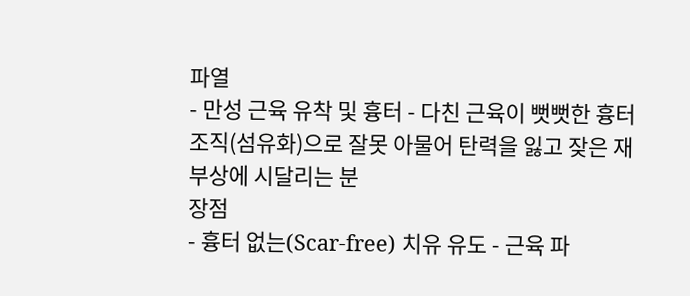파열
- 만성 근육 유착 및 흉터 - 다친 근육이 뻣뻣한 흉터 조직(섬유화)으로 잘못 아물어 탄력을 잃고 잦은 재부상에 시달리는 분
장점
- 흉터 없는(Scar-free) 치유 유도 - 근육 파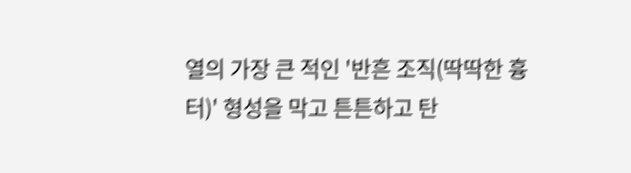열의 가장 큰 적인 '반흔 조직(딱딱한 흉터)' 형성을 막고 튼튼하고 탄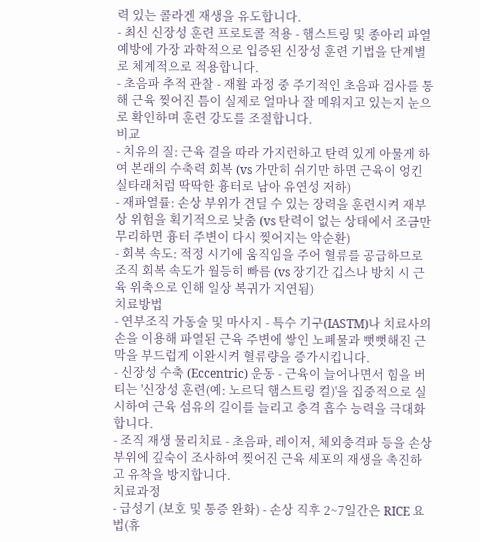력 있는 콜라겐 재생을 유도합니다.
- 최신 신장성 훈련 프로토콜 적용 - 햄스트링 및 종아리 파열 예방에 가장 과학적으로 입증된 신장성 훈련 기법을 단계별로 체계적으로 적용합니다.
- 초음파 추적 관찰 - 재활 과정 중 주기적인 초음파 검사를 통해 근육 찢어진 틈이 실제로 얼마나 잘 메워지고 있는지 눈으로 확인하며 훈련 강도를 조절합니다.
비교
- 치유의 질: 근육 결을 따라 가지런하고 탄력 있게 아물게 하여 본래의 수축력 회복 (vs 가만히 쉬기만 하면 근육이 엉킨 실타래처럼 딱딱한 흉터로 남아 유연성 저하)
- 재파열률: 손상 부위가 견딜 수 있는 장력을 훈련시켜 재부상 위험을 획기적으로 낮춤 (vs 탄력이 없는 상태에서 조금만 무리하면 흉터 주변이 다시 찢어지는 악순환)
- 회복 속도: 적정 시기에 움직임을 주어 혈류를 공급하므로 조직 회복 속도가 월등히 빠름 (vs 장기간 깁스나 방치 시 근육 위축으로 인해 일상 복귀가 지연됨)
치료방법
- 연부조직 가동술 및 마사지 - 특수 기구(IASTM)나 치료사의 손을 이용해 파열된 근육 주변에 쌓인 노폐물과 뻣뻣해진 근막을 부드럽게 이완시켜 혈류량을 증가시킵니다.
- 신장성 수축 (Eccentric) 운동 - 근육이 늘어나면서 힘을 버티는 '신장성 훈련(예: 노르딕 햄스트링 컬)'을 집중적으로 실시하여 근육 섬유의 길이를 늘리고 충격 흡수 능력을 극대화합니다.
- 조직 재생 물리치료 - 초음파, 레이저, 체외충격파 등을 손상 부위에 깊숙이 조사하여 찢어진 근육 세포의 재생을 촉진하고 유착을 방지합니다.
치료과정
- 급성기 (보호 및 통증 완화) - 손상 직후 2~7일간은 RICE 요법(휴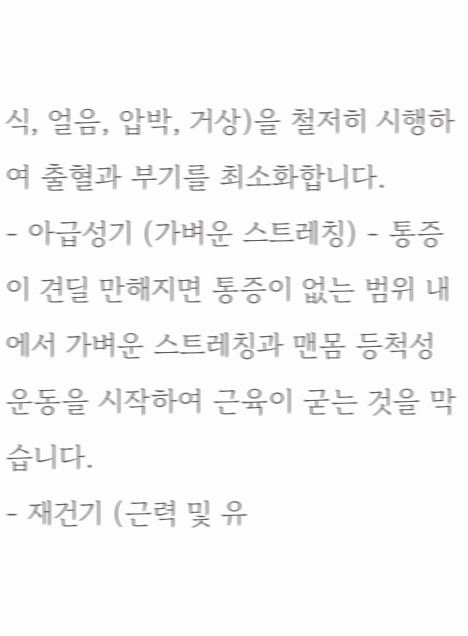식, 얼음, 압박, 거상)을 철저히 시행하여 출혈과 부기를 최소화합니다.
- 아급성기 (가벼운 스트레칭) - 통증이 견딜 만해지면 통증이 없는 범위 내에서 가벼운 스트레칭과 맨몸 등척성 운동을 시작하여 근육이 굳는 것을 막습니다.
- 재건기 (근력 및 유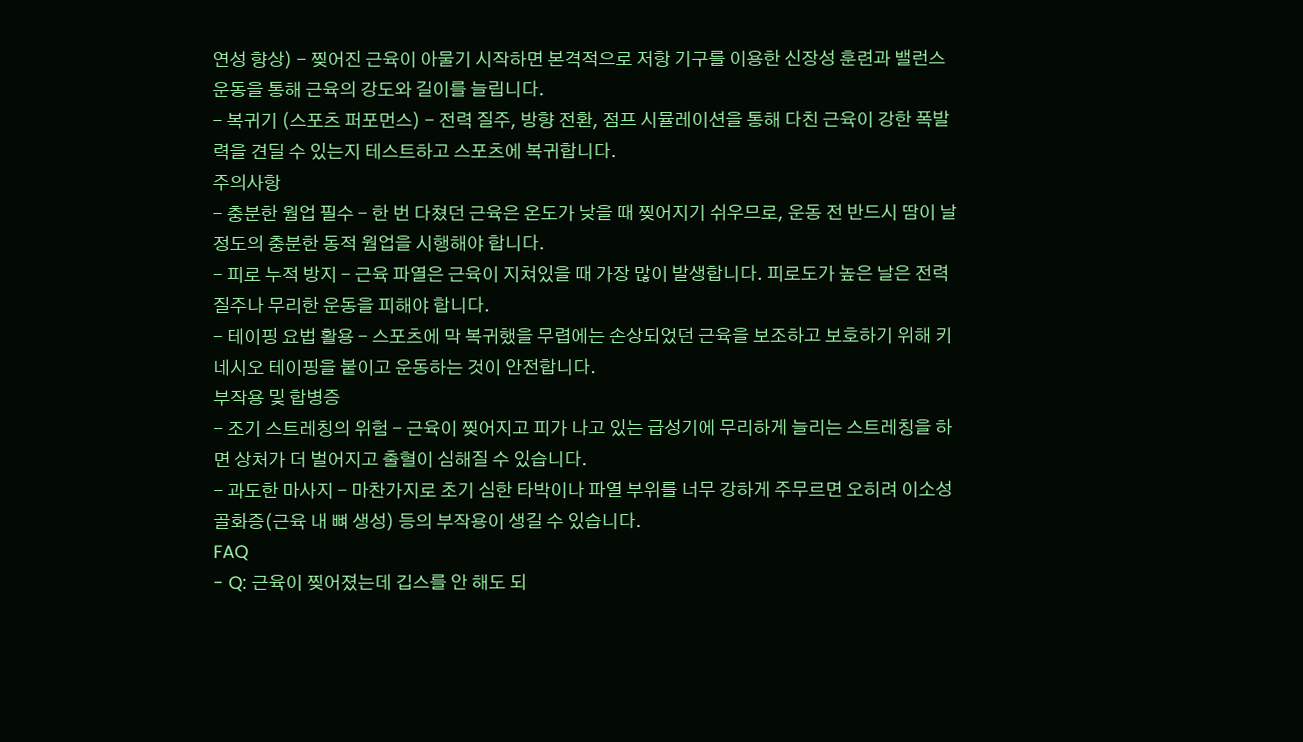연성 향상) - 찢어진 근육이 아물기 시작하면 본격적으로 저항 기구를 이용한 신장성 훈련과 밸런스 운동을 통해 근육의 강도와 길이를 늘립니다.
- 복귀기 (스포츠 퍼포먼스) - 전력 질주, 방향 전환, 점프 시뮬레이션을 통해 다친 근육이 강한 폭발력을 견딜 수 있는지 테스트하고 스포츠에 복귀합니다.
주의사항
- 충분한 웜업 필수 - 한 번 다쳤던 근육은 온도가 낮을 때 찢어지기 쉬우므로, 운동 전 반드시 땀이 날 정도의 충분한 동적 웜업을 시행해야 합니다.
- 피로 누적 방지 - 근육 파열은 근육이 지쳐있을 때 가장 많이 발생합니다. 피로도가 높은 날은 전력 질주나 무리한 운동을 피해야 합니다.
- 테이핑 요법 활용 - 스포츠에 막 복귀했을 무렵에는 손상되었던 근육을 보조하고 보호하기 위해 키네시오 테이핑을 붙이고 운동하는 것이 안전합니다.
부작용 및 합병증
- 조기 스트레칭의 위험 - 근육이 찢어지고 피가 나고 있는 급성기에 무리하게 늘리는 스트레칭을 하면 상처가 더 벌어지고 출혈이 심해질 수 있습니다.
- 과도한 마사지 - 마찬가지로 초기 심한 타박이나 파열 부위를 너무 강하게 주무르면 오히려 이소성 골화증(근육 내 뼈 생성) 등의 부작용이 생길 수 있습니다.
FAQ
- Q: 근육이 찢어졌는데 깁스를 안 해도 되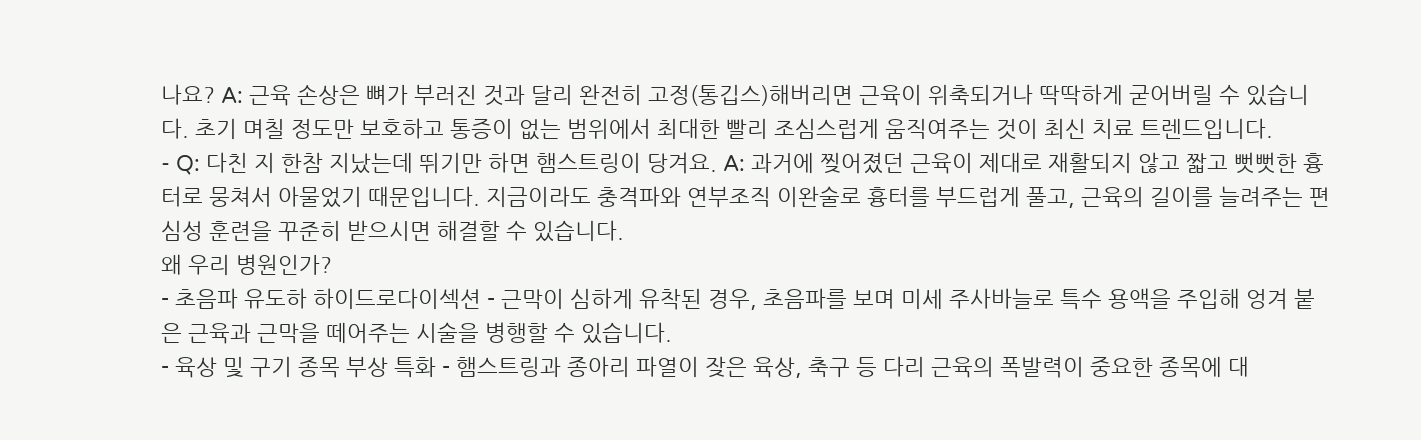나요? A: 근육 손상은 뼈가 부러진 것과 달리 완전히 고정(통깁스)해버리면 근육이 위축되거나 딱딱하게 굳어버릴 수 있습니다. 초기 며칠 정도만 보호하고 통증이 없는 범위에서 최대한 빨리 조심스럽게 움직여주는 것이 최신 치료 트렌드입니다.
- Q: 다친 지 한참 지났는데 뛰기만 하면 햄스트링이 당겨요. A: 과거에 찢어졌던 근육이 제대로 재활되지 않고 짧고 뻣뻣한 흉터로 뭉쳐서 아물었기 때문입니다. 지금이라도 충격파와 연부조직 이완술로 흉터를 부드럽게 풀고, 근육의 길이를 늘려주는 편심성 훈련을 꾸준히 받으시면 해결할 수 있습니다.
왜 우리 병원인가?
- 초음파 유도하 하이드로다이섹션 - 근막이 심하게 유착된 경우, 초음파를 보며 미세 주사바늘로 특수 용액을 주입해 엉겨 붙은 근육과 근막을 떼어주는 시술을 병행할 수 있습니다.
- 육상 및 구기 종목 부상 특화 - 햄스트링과 종아리 파열이 잦은 육상, 축구 등 다리 근육의 폭발력이 중요한 종목에 대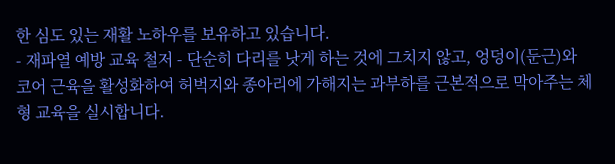한 심도 있는 재활 노하우를 보유하고 있습니다.
- 재파열 예방 교육 철저 - 단순히 다리를 낫게 하는 것에 그치지 않고, 엉덩이(둔근)와 코어 근육을 활성화하여 허벅지와 종아리에 가해지는 과부하를 근본적으로 막아주는 체형 교육을 실시합니다.